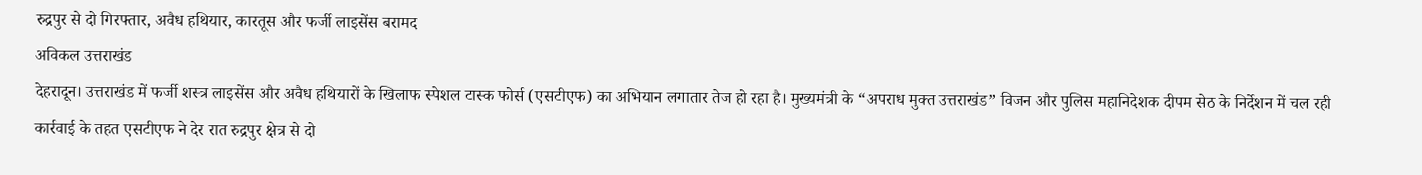रुद्रपुर से दो गिरफ्तार, अवैध हथियार, कारतूस और फर्जी लाइसेंस बरामद
अविकल उत्तराखंड
देहरादून। उत्तराखंड में फर्जी शस्त्र लाइसेंस और अवैध हथियारों के खिलाफ स्पेशल टास्क फोर्स (एसटीएफ) का अभियान लगातार तेज हो रहा है। मुख्यमंत्री के “अपराध मुक्त उत्तराखंड” विजन और पुलिस महानिदेशक दीपम सेठ के निर्देशन में चल रही कार्रवाई के तहत एसटीएफ ने देर रात रुद्रपुर क्षेत्र से दो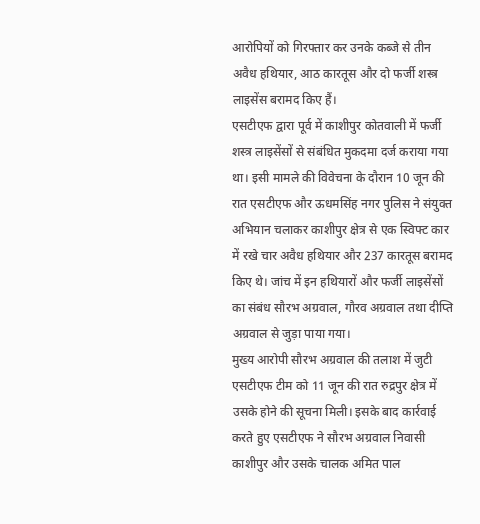आरोपियों को गिरफ्तार कर उनके कब्जे से तीन अवैध हथियार, आठ कारतूस और दो फर्जी शस्त्र लाइसेंस बरामद किए हैं।
एसटीएफ द्वारा पूर्व में काशीपुर कोतवाली में फर्जी शस्त्र लाइसेंसों से संबंधित मुकदमा दर्ज कराया गया था। इसी मामले की विवेचना के दौरान 10 जून की रात एसटीएफ और ऊधमसिंह नगर पुलिस ने संयुक्त अभियान चलाकर काशीपुर क्षेत्र से एक स्विफ्ट कार में रखे चार अवैध हथियार और 237 कारतूस बरामद किए थे। जांच में इन हथियारों और फर्जी लाइसेंसों का संबंध सौरभ अग्रवाल, गौरव अग्रवाल तथा दीप्ति अग्रवाल से जुड़ा पाया गया।
मुख्य आरोपी सौरभ अग्रवाल की तलाश में जुटी एसटीएफ टीम को 11 जून की रात रुद्रपुर क्षेत्र में उसके होने की सूचना मिली। इसके बाद कार्रवाई करते हुए एसटीएफ ने सौरभ अग्रवाल निवासी काशीपुर और उसके चालक अमित पाल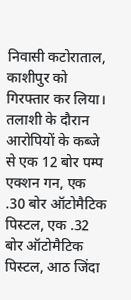निवासी कटोराताल, काशीपुर को गिरफ्तार कर लिया।
तलाशी के दौरान आरोपियों के कब्जे से एक 12 बोर पम्प एक्शन गन, एक .30 बोर ऑटोमैटिक पिस्टल, एक .32 बोर ऑटोमैटिक पिस्टल, आठ जिंदा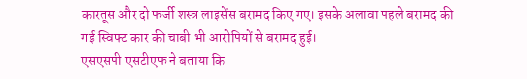कारतूस और दो फर्जी शस्त्र लाइसेंस बरामद किए गए। इसके अलावा पहले बरामद की गई स्विफ्ट कार की चाबी भी आरोपियों से बरामद हुई।
एसएसपी एसटीएफ ने बताया कि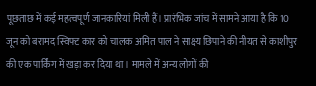पूछताछ में कई महत्वपूर्ण जानकारियां मिली हैं। प्रारंभिक जांच में सामने आया है कि 10 जून को बरामद स्विफ्ट कार को चालक अमित पाल ने साक्ष्य छिपाने की नीयत से काशीपुर की एक पार्किंग में खड़ा कर दिया था। मामले में अन्य लोगों की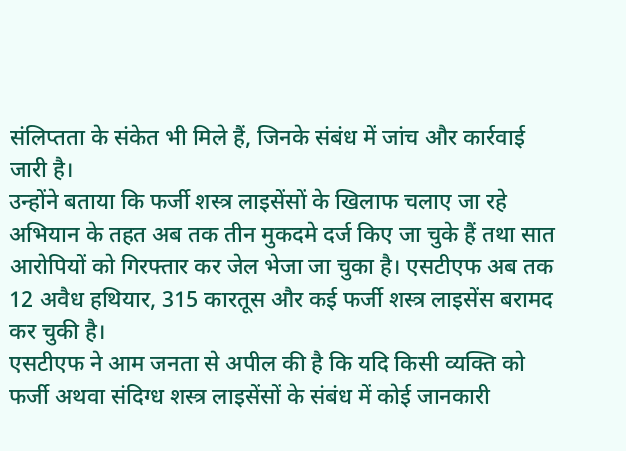संलिप्तता के संकेत भी मिले हैं, जिनके संबंध में जांच और कार्रवाई जारी है।
उन्होंने बताया कि फर्जी शस्त्र लाइसेंसों के खिलाफ चलाए जा रहे अभियान के तहत अब तक तीन मुकदमे दर्ज किए जा चुके हैं तथा सात आरोपियों को गिरफ्तार कर जेल भेजा जा चुका है। एसटीएफ अब तक 12 अवैध हथियार, 315 कारतूस और कई फर्जी शस्त्र लाइसेंस बरामद कर चुकी है।
एसटीएफ ने आम जनता से अपील की है कि यदि किसी व्यक्ति को फर्जी अथवा संदिग्ध शस्त्र लाइसेंसों के संबंध में कोई जानकारी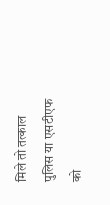मिले तो तत्काल पुलिस या एसटीएफ को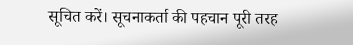सूचित करें। सूचनाकर्ता की पहचान पूरी तरह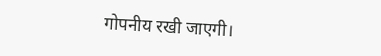गोपनीय रखी जाएगी।